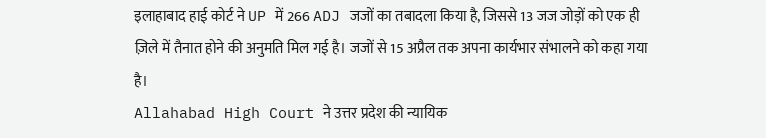इलाहाबाद हाई कोर्ट ने UP में 266 ADJ जजों का तबादला किया है, जिससे 13 जज जोड़ों को एक ही ज़िले में तैनात होने की अनुमति मिल गई है। जजों से 15 अप्रैल तक अपना कार्यभार संभालने को कहा गया है।
Allahabad High Court ने उत्तर प्रदेश की न्यायिक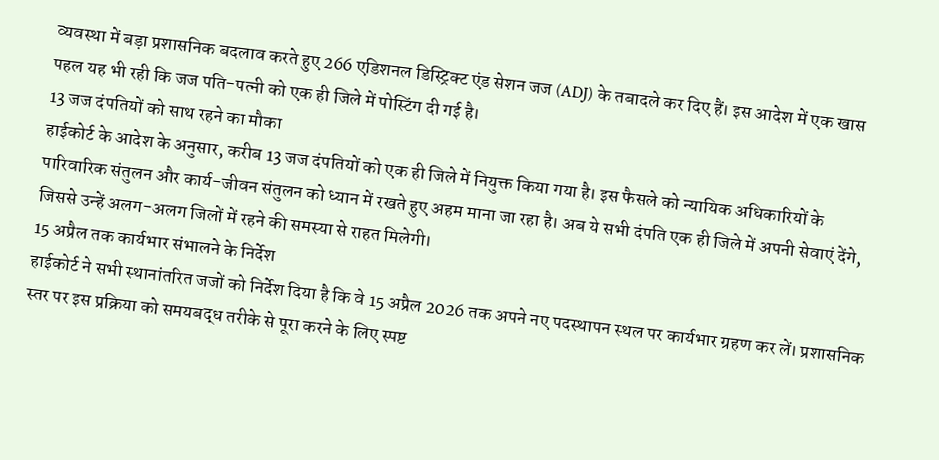व्यवस्था में बड़ा प्रशासनिक बदलाव करते हुए 266 एडिशनल डिस्ट्रिक्ट एंड सेशन जज (ADJ) के तबादले कर दिए हैं। इस आदेश में एक खास पहल यह भी रही कि जज पति-पत्नी को एक ही जिले में पोस्टिंग दी गई है।
13 जज दंपतियों को साथ रहने का मौका
हाईकोर्ट के आदेश के अनुसार, करीब 13 जज दंपतियों को एक ही जिले में नियुक्त किया गया है। इस फैसले को न्यायिक अधिकारियों के पारिवारिक संतुलन और कार्य-जीवन संतुलन को ध्यान में रखते हुए अहम माना जा रहा है। अब ये सभी दंपति एक ही जिले में अपनी सेवाएं देंगे, जिससे उन्हें अलग-अलग जिलों में रहने की समस्या से राहत मिलेगी।
15 अप्रैल तक कार्यभार संभालने के निर्देश
हाईकोर्ट ने सभी स्थानांतरित जजों को निर्देश दिया है कि वे 15 अप्रैल 2026 तक अपने नए पदस्थापन स्थल पर कार्यभार ग्रहण कर लें। प्रशासनिक स्तर पर इस प्रक्रिया को समयबद्ध तरीके से पूरा करने के लिए स्पष्ट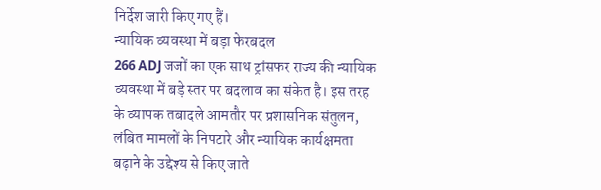निर्देश जारी किए गए हैं।
न्यायिक व्यवस्था में बड़ा फेरबदल
266 ADJ जजों का एक साथ ट्रांसफर राज्य की न्यायिक व्यवस्था में बड़े स्तर पर बदलाव का संकेत है। इस तरह के व्यापक तबादले आमतौर पर प्रशासनिक संतुलन, लंबित मामलों के निपटारे और न्यायिक कार्यक्षमता बढ़ाने के उद्देश्य से किए जाते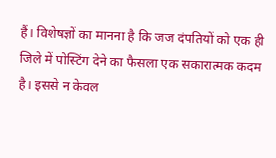हैं। विशेषज्ञों का मानना है कि जज दंपतियों को एक ही जिले में पोस्टिंग देने का फैसला एक सकारात्मक कदम है। इससे न केवल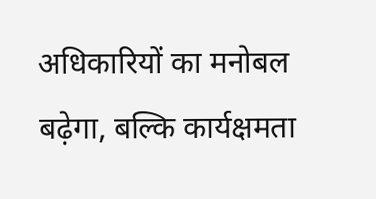अधिकारियों का मनोबल बढ़ेगा, बल्कि कार्यक्षमता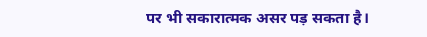पर भी सकारात्मक असर पड़ सकता है।